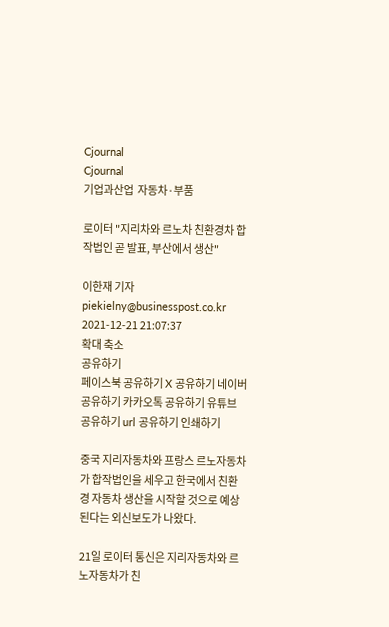Cjournal
Cjournal
기업과산업  자동차·부품

로이터 "지리차와 르노차 친환경차 합작법인 곧 발표, 부산에서 생산"

이한재 기자 piekielny@businesspost.co.kr 2021-12-21 21:07:37
확대 축소
공유하기
페이스북 공유하기 X 공유하기 네이버 공유하기 카카오톡 공유하기 유튜브 공유하기 url 공유하기 인쇄하기

중국 지리자동차와 프랑스 르노자동차가 합작법인을 세우고 한국에서 친환경 자동차 생산을 시작할 것으로 예상된다는 외신보도가 나왔다.

21일 로이터 통신은 지리자동차와 르노자동차가 친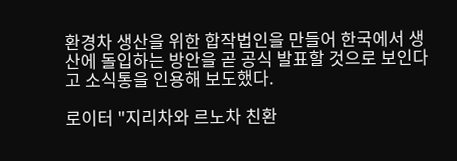환경차 생산을 위한 합작법인을 만들어 한국에서 생산에 돌입하는 방안을 곧 공식 발표할 것으로 보인다고 소식통을 인용해 보도했다.

로이터 "지리차와 르노차 친환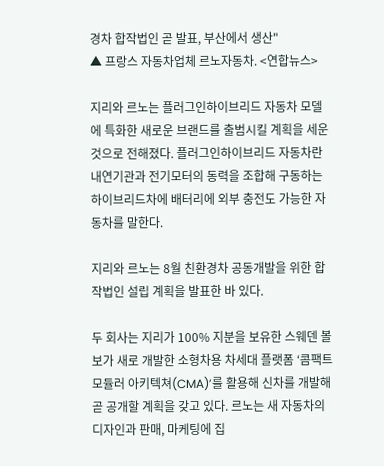경차 합작법인 곧 발표, 부산에서 생산"
▲ 프랑스 자동차업체 르노자동차. <연합뉴스>

지리와 르노는 플러그인하이브리드 자동차 모델에 특화한 새로운 브랜드를 출범시킬 계획을 세운 것으로 전해졌다. 플러그인하이브리드 자동차란 내연기관과 전기모터의 동력을 조합해 구동하는 하이브리드차에 배터리에 외부 충전도 가능한 자동차를 말한다.

지리와 르노는 8월 친환경차 공동개발을 위한 합작법인 설립 계획을 발표한 바 있다.

두 회사는 지리가 100% 지분을 보유한 스웨덴 볼보가 새로 개발한 소형차용 차세대 플랫폼 ‘콤팩트 모듈러 아키텍쳐(CMA)’를 활용해 신차를 개발해 곧 공개할 계획을 갖고 있다. 르노는 새 자동차의 디자인과 판매, 마케팅에 집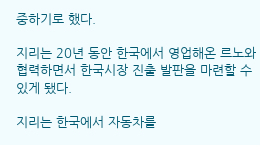중하기로 했다.

지리는 20년 동안 한국에서 영업해온 르노와 협력하면서 한국시장 진출 발판을 마련할 수 있게 됐다.

지리는 한국에서 자동차를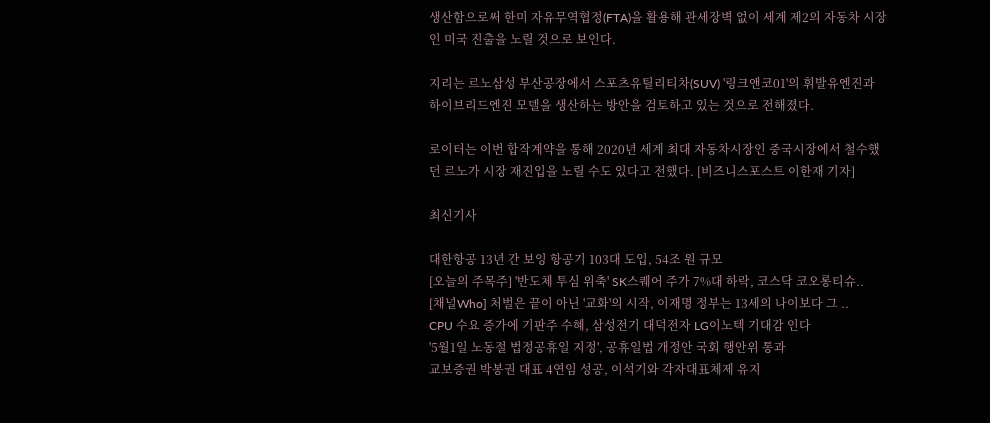생산함으로써 한미 자유무역협정(FTA)을 활용해 관세장벽 없이 세계 제2의 자동차 시장인 미국 진출을 노릴 것으로 보인다.

지리는 르노삼성 부산공장에서 스포츠유틸리티차(SUV) '링크앤코01'의 휘발유엔진과 하이브리드엔진 모델을 생산하는 방안을 검토하고 있는 것으로 전해졌다.

로이터는 이번 합작계약을 통해 2020년 세계 최대 자동차시장인 중국시장에서 철수했던 르노가 시장 재진입을 노릴 수도 있다고 전했다. [비즈니스포스트 이한재 기자]

최신기사

대한항공 13년 간 보잉 항공기 103대 도입, 54조 원 규모
[오늘의 주목주] '반도체 투심 위축' SK스퀘어 주가 7%대 하락, 코스닥 코오롱티슈..
[채널Who] 처벌은 끝이 아닌 '교화'의 시작, 이재명 정부는 13세의 나이보다 그 ..
CPU 수요 증가에 기판주 수혜, 삼성전기 대덕전자 LG이노텍 기대감 인다
'5월1일 노동절 법정공휴일 지정', 공휴일법 개정안 국회 행안위 통과
교보증권 박봉권 대표 4연임 성공, 이석기와 각자대표체제 유지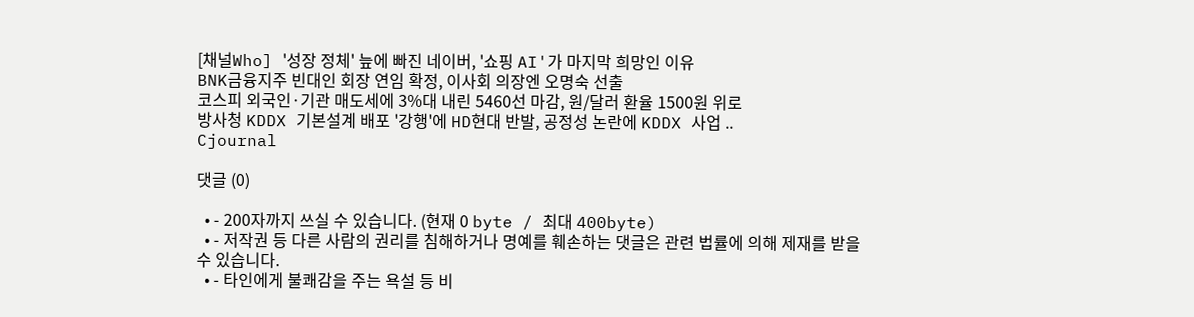[채널Who] '성장 정체' 늪에 빠진 네이버, '쇼핑 AI'가 마지막 희망인 이유
BNK금융지주 빈대인 회장 연임 확정, 이사회 의장엔 오명숙 선출
코스피 외국인·기관 매도세에 3%대 내린 5460선 마감, 원/달러 환율 1500원 위로
방사청 KDDX 기본설계 배포 '강행'에 HD현대 반발, 공정성 논란에 KDDX 사업 ..
Cjournal

댓글 (0)

  • - 200자까지 쓰실 수 있습니다. (현재 0 byte / 최대 400byte)
  • - 저작권 등 다른 사람의 권리를 침해하거나 명예를 훼손하는 댓글은 관련 법률에 의해 제재를 받을 수 있습니다.
  • - 타인에게 불쾌감을 주는 욕설 등 비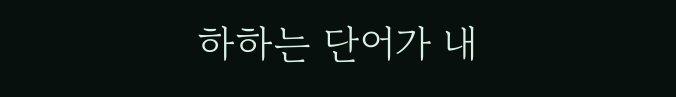하하는 단어가 내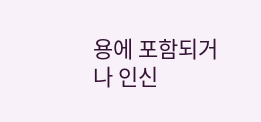용에 포함되거나 인신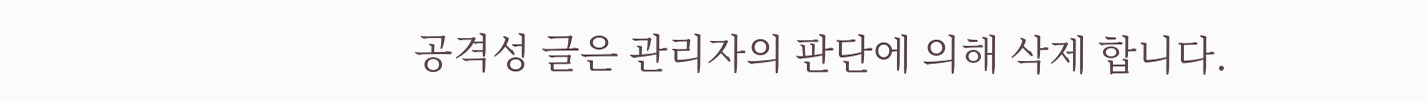공격성 글은 관리자의 판단에 의해 삭제 합니다.